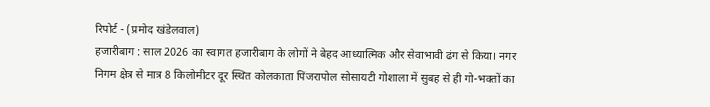रिपोर्ट - (प्रमोद खंडेलवाल)
हजारीबाग : साल 2026 का स्वागत हजारीबाग के लोगों ने बेहद आध्यात्मिक और सेवाभावी ढंग से किया। नगर निगम क्षेत्र से मात्र 8 किलोमीटर दूर स्थित कोलकाता पिंजरापोल सोसायटी गोशाला में सुबह से ही गो-भक्तों का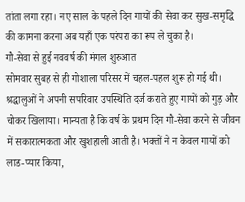तांता लगा रहा। नए साल के पहले दिन गायों की सेवा कर सुख-समृद्धि की कामना करना अब यहाँ एक परंपरा का रूप ले चुका है।
गौ-सेवा से हुई नववर्ष की मंगल शुरुआत
सोमवार सुबह से ही गोशाला परिसर में चहल-पहल शुरू हो गई थी। श्रद्धालुओं ने अपनी सपरिवार उपस्थिति दर्ज कराते हुए गायों को गुड़ और चोकर खिलाया। मान्यता है कि वर्ष के प्रथम दिन गौ-सेवा करने से जीवन में सकारात्मकता और खुशहाली आती है। भक्तों ने न केवल गायों को लाड-प्यार किया,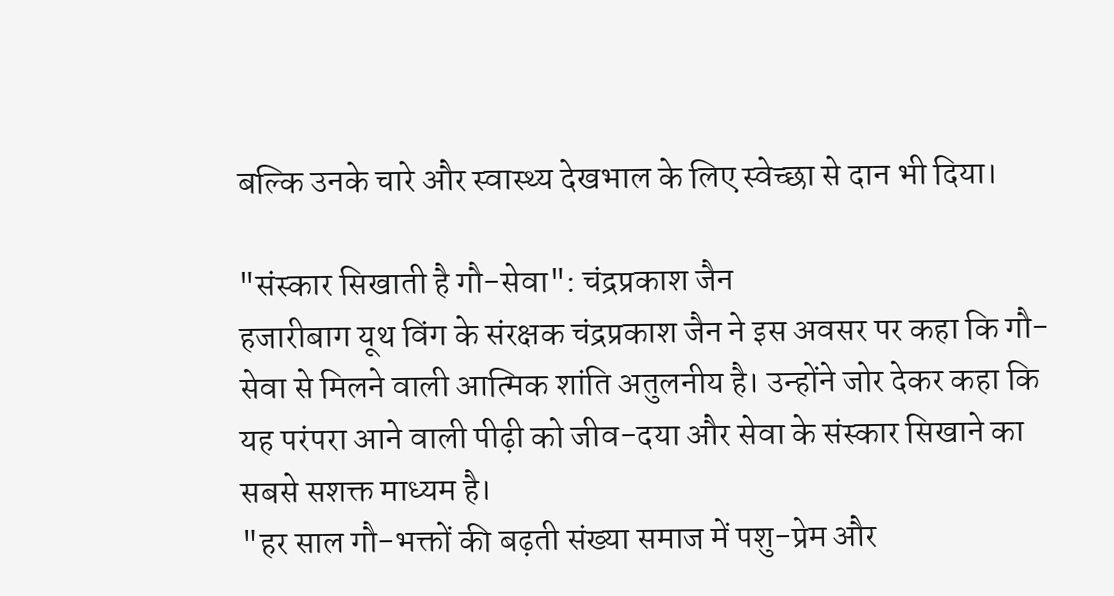बल्कि उनके चारे और स्वास्थ्य देखभाल के लिए स्वेच्छा से दान भी दिया।

"संस्कार सिखाती है गौ-सेवा": चंद्रप्रकाश जैन
हजारीबाग यूथ विंग के संरक्षक चंद्रप्रकाश जैन ने इस अवसर पर कहा कि गौ-सेवा से मिलने वाली आत्मिक शांति अतुलनीय है। उन्होंने जोर देकर कहा कि यह परंपरा आने वाली पीढ़ी को जीव-दया और सेवा के संस्कार सिखाने का सबसे सशक्त माध्यम है।
"हर साल गौ-भक्तों की बढ़ती संख्या समाज में पशु-प्रेम और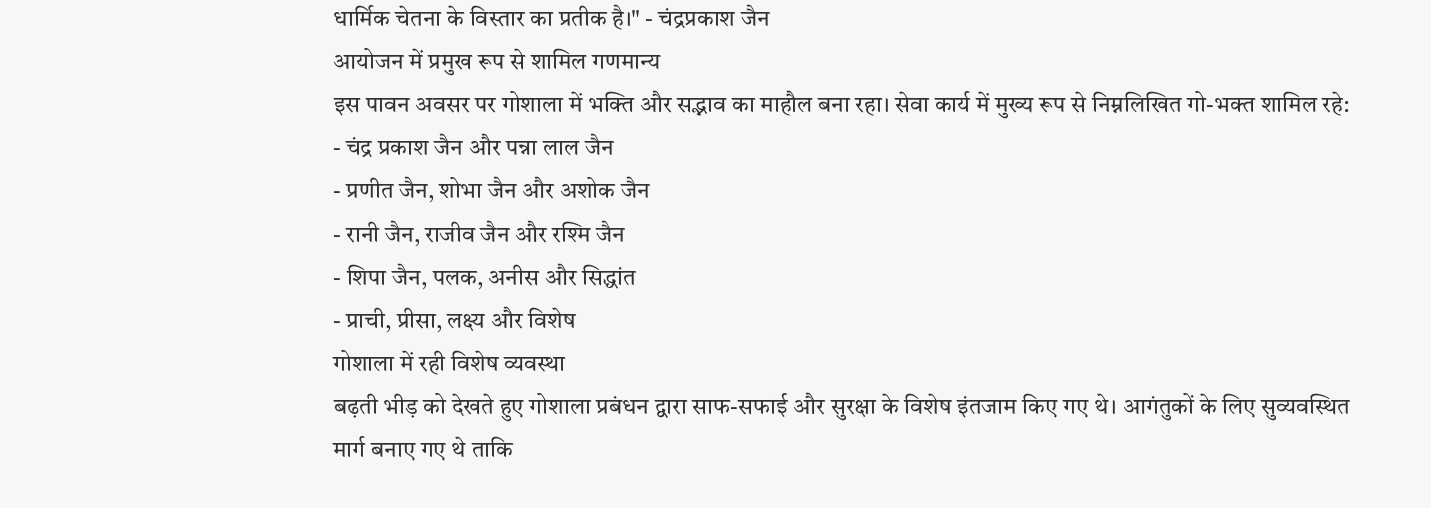धार्मिक चेतना के विस्तार का प्रतीक है।" - चंद्रप्रकाश जैन
आयोजन में प्रमुख रूप से शामिल गणमान्य
इस पावन अवसर पर गोशाला में भक्ति और सद्भाव का माहौल बना रहा। सेवा कार्य में मुख्य रूप से निम्नलिखित गो-भक्त शामिल रहे:
- चंद्र प्रकाश जैन और पन्ना लाल जैन
- प्रणीत जैन, शोभा जैन और अशोक जैन
- रानी जैन, राजीव जैन और रश्मि जैन
- शिपा जैन, पलक, अनीस और सिद्धांत
- प्राची, प्रीसा, लक्ष्य और विशेष
गोशाला में रही विशेष व्यवस्था
बढ़ती भीड़ को देखते हुए गोशाला प्रबंधन द्वारा साफ-सफाई और सुरक्षा के विशेष इंतजाम किए गए थे। आगंतुकों के लिए सुव्यवस्थित मार्ग बनाए गए थे ताकि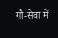गौ-सेवा में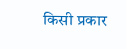किसी प्रकार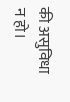की असुविधा न हो।